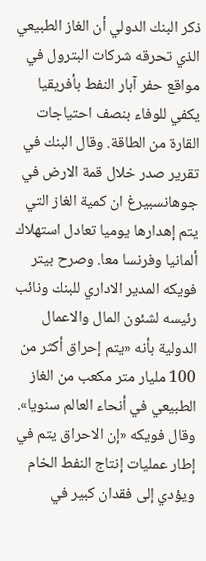ذكر البنك الدولي أن الغاز الطبيعي الذي تحرقه شركات البترول في مواقع حفر آبار النفط بأفريقيا يكفي للوفاء بنصف احتياجات القارة من الطاقة. وقال البنك في تقرير صدر خلال قمة الارض في جوهانسبيرغ ان كمية الغاز التي يتم إهدارها يوميا تعادل استهلاك ألمانيا وفرنسا معا. وصرح بيتر فويكه المدير الاداري للبنك ونائب رئيسه لشئون المال والاعمال الدولية بأنه «يتم إحراق أكثر من 100 مليار متر مكعب من الغاز الطبيعي في أنحاء العالم سنويا». وقال فويكه «إن الاحراق يتم في إطار عمليات إنتاج النفط الخام ويؤدي إلى فقدان كبير في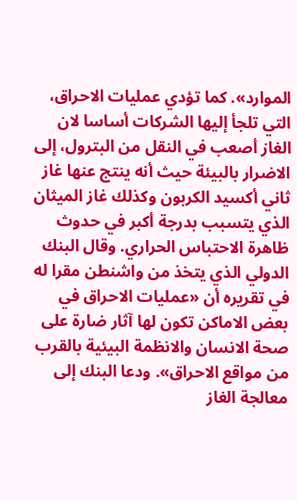الموارد». كما تؤدي عمليات الاحراق، التي تلجأ إليها الشركات أساسا لان الغاز أصعب في النقل من البترول، إلى الاضرار بالبيئة حيث أنه ينتج عنها غاز ثاني أكسيد الكربون وكذلك غاز الميثان الذي يتسبب بدرجة أكبر في حدوث ظاهرة الاحتباس الحراري. وقال البنك الدولي الذي يتخذ من واشنطن مقرا له في تقريره أن «عمليات الاحراق في بعض الاماكن تكون لها آثار ضارة على صحة الانسان والانظمة البيئية بالقرب من مواقع الاحراق». ودعا البنك إلى معالجة الغاز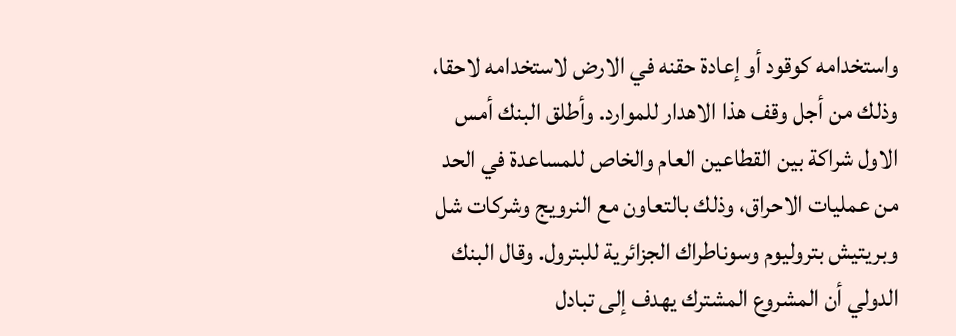واستخدامه كوقود أو إعادة حقنه في الارض لاستخدامه لاحقا، وذلك من أجل وقف هذا الاهدار للموارد. وأطلق البنك أمس الاول شراكة بين القطاعين العام والخاص للمساعدة في الحد من عمليات الاحراق، وذلك بالتعاون مع النرويج وشركات شل وبريتيش بتروليوم وسوناطراك الجزائرية للبترول. وقال البنك الدولي أن المشروع المشترك يهدف إلى تبادل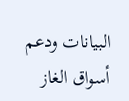البيانات ودعم أسواق الغاز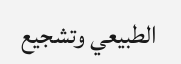الطبيعي وتشجيع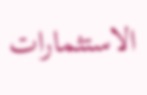الاستثمارات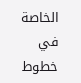الخاصة في خطوط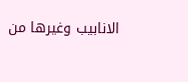الانابيب وغيرها من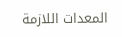المعدات اللازمة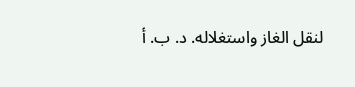لنقل الغاز واستغلاله. د. ب. أ